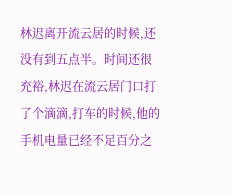林迟离开流云居的时候,还没有到五点半。时间还很充裕,林迟在流云居门口打了个滴滴,打车的时候,他的手机电量已经不足百分之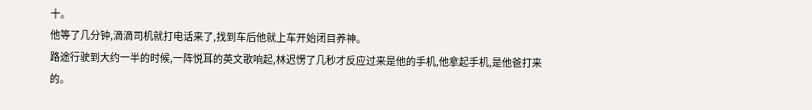十。
他等了几分钟,滴滴司机就打电话来了,找到车后他就上车开始闭目养神。
路途行驶到大约一半的时候,一阵悦耳的英文歌响起,林迟愣了几秒才反应过来是他的手机,他拿起手机,是他爸打来的。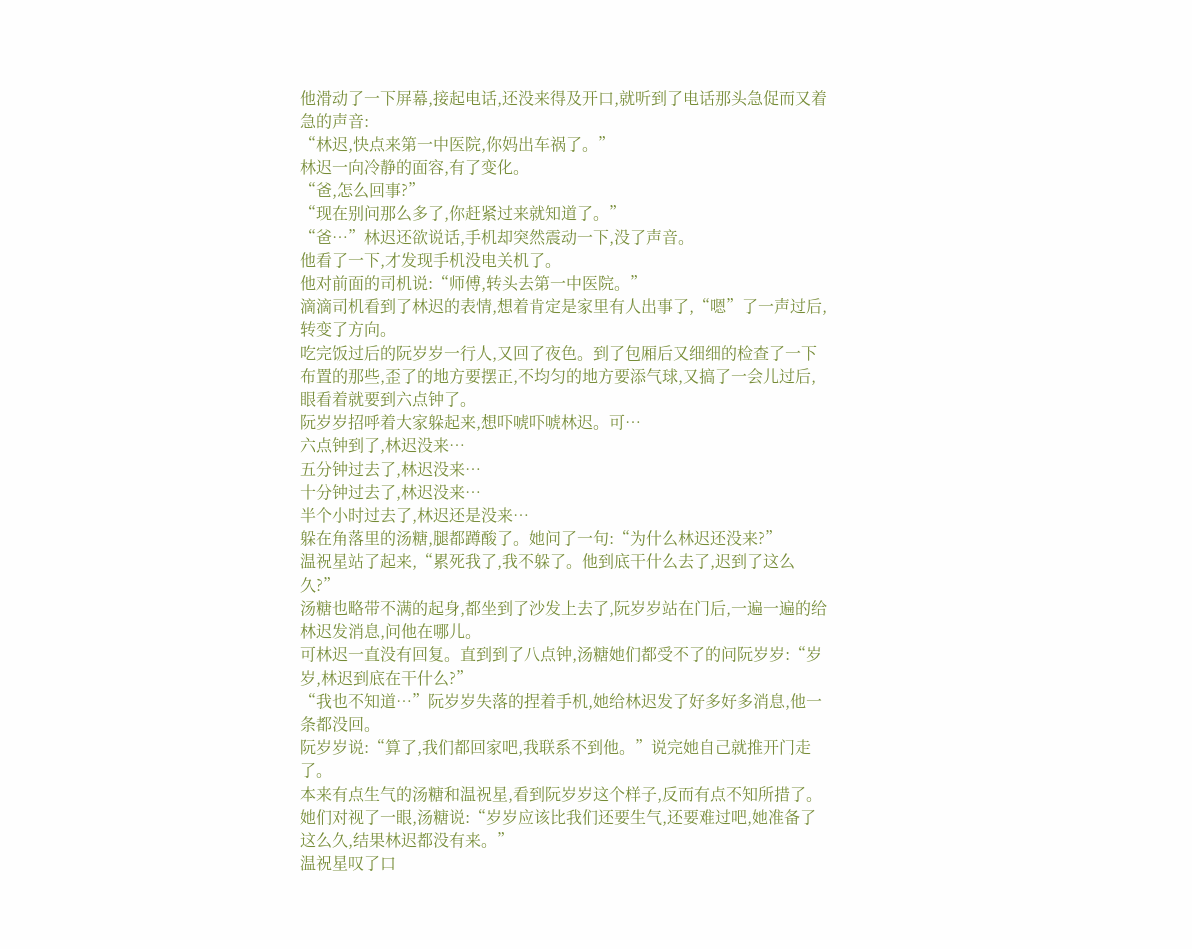他滑动了一下屏幕,接起电话,还没来得及开口,就听到了电话那头急促而又着急的声音:
“林迟,快点来第一中医院,你妈出车祸了。”
林迟一向冷静的面容,有了变化。
“爸,怎么回事?”
“现在别问那么多了,你赶紧过来就知道了。”
“爸…”林迟还欲说话,手机却突然震动一下,没了声音。
他看了一下,才发现手机没电关机了。
他对前面的司机说:“师傅,转头去第一中医院。”
滴滴司机看到了林迟的表情,想着肯定是家里有人出事了,“嗯”了一声过后,转变了方向。
吃完饭过后的阮岁岁一行人,又回了夜色。到了包厢后又细细的检查了一下布置的那些,歪了的地方要摆正,不均匀的地方要添气球,又搞了一会儿过后,眼看着就要到六点钟了。
阮岁岁招呼着大家躲起来,想吓唬吓唬林迟。可…
六点钟到了,林迟没来…
五分钟过去了,林迟没来…
十分钟过去了,林迟没来…
半个小时过去了,林迟还是没来…
躲在角落里的汤糖,腿都蹲酸了。她问了一句:“为什么林迟还没来?”
温祝星站了起来,“累死我了,我不躲了。他到底干什么去了,迟到了这么久?”
汤糖也略带不满的起身,都坐到了沙发上去了,阮岁岁站在门后,一遍一遍的给林迟发消息,问他在哪儿。
可林迟一直没有回复。直到到了八点钟,汤糖她们都受不了的问阮岁岁:“岁岁,林迟到底在干什么?”
“我也不知道…”阮岁岁失落的捏着手机,她给林迟发了好多好多消息,他一条都没回。
阮岁岁说:“算了,我们都回家吧,我联系不到他。”说完她自己就推开门走了。
本来有点生气的汤糖和温祝星,看到阮岁岁这个样子,反而有点不知所措了。
她们对视了一眼,汤糖说:“岁岁应该比我们还要生气,还要难过吧,她准备了这么久,结果林迟都没有来。”
温祝星叹了口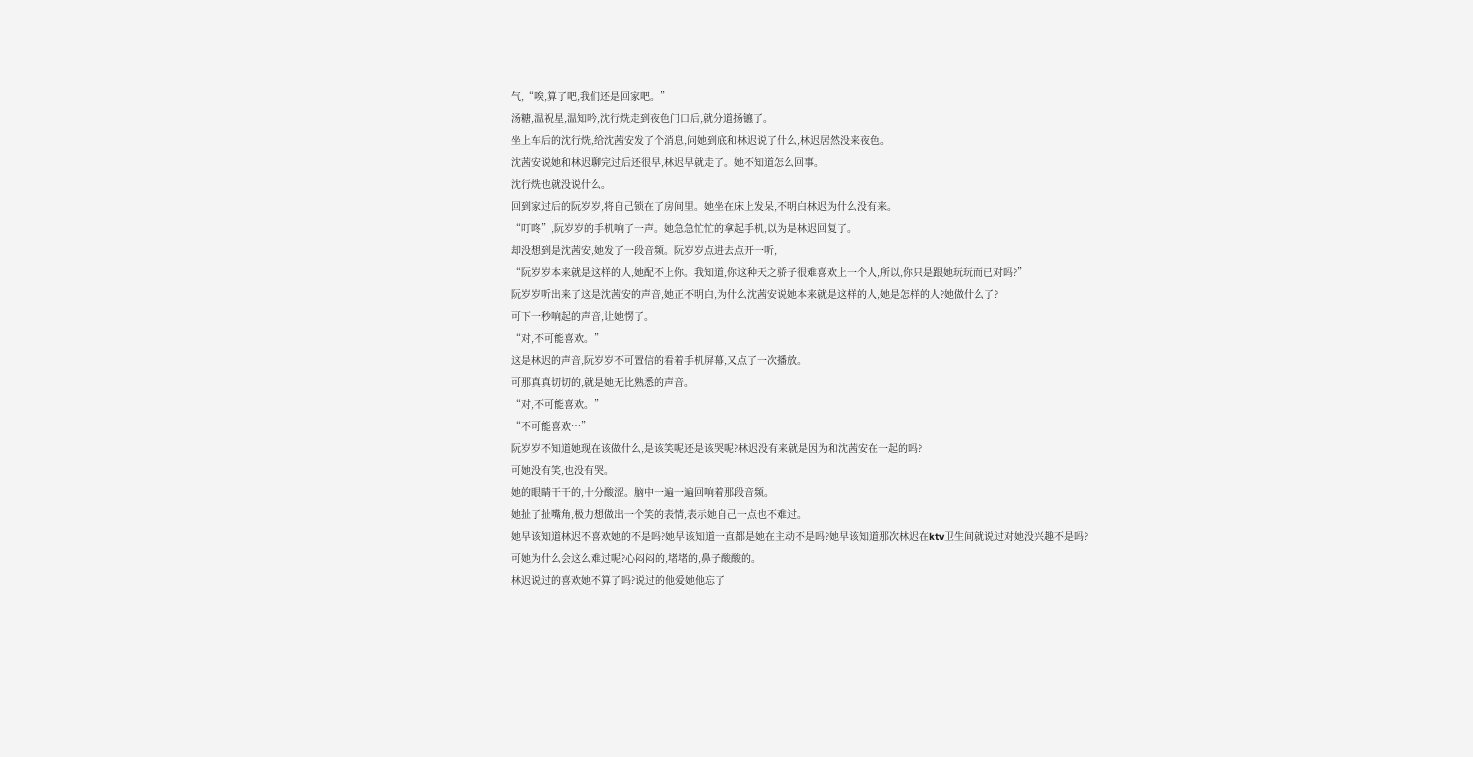气,“唉,算了吧,我们还是回家吧。”
汤糖,温祝星,温知吟,沈行烍走到夜色门口后,就分道扬镳了。
坐上车后的沈行烍,给沈茜安发了个消息,问她到底和林迟说了什么,林迟居然没来夜色。
沈茜安说她和林迟聊完过后还很早,林迟早就走了。她不知道怎么回事。
沈行烍也就没说什么。
回到家过后的阮岁岁,将自己锁在了房间里。她坐在床上发呆,不明白林迟为什么没有来。
“叮咚”,阮岁岁的手机响了一声。她急急忙忙的拿起手机,以为是林迟回复了。
却没想到是沈茜安,她发了一段音频。阮岁岁点进去点开一听,
“阮岁岁本来就是这样的人,她配不上你。我知道,你这种天之骄子很难喜欢上一个人,所以,你只是跟她玩玩而已对吗?”
阮岁岁听出来了这是沈茜安的声音,她正不明白,为什么沈茜安说她本来就是这样的人,她是怎样的人?她做什么了?
可下一秒响起的声音,让她愣了。
“对,不可能喜欢。”
这是林迟的声音,阮岁岁不可置信的看着手机屏幕,又点了一次播放。
可那真真切切的,就是她无比熟悉的声音。
“对,不可能喜欢。”
“不可能喜欢…”
阮岁岁不知道她现在该做什么,是该笑呢还是该哭呢?林迟没有来就是因为和沈茜安在一起的吗?
可她没有笑,也没有哭。
她的眼睛干干的,十分酸涩。脑中一遍一遍回响着那段音频。
她扯了扯嘴角,极力想做出一个笑的表情,表示她自己一点也不难过。
她早该知道林迟不喜欢她的不是吗?她早该知道一直都是她在主动不是吗?她早该知道那次林迟在ktv卫生间就说过对她没兴趣不是吗?
可她为什么会这么难过呢?心闷闷的,堵堵的,鼻子酸酸的。
林迟说过的喜欢她不算了吗?说过的他爱她他忘了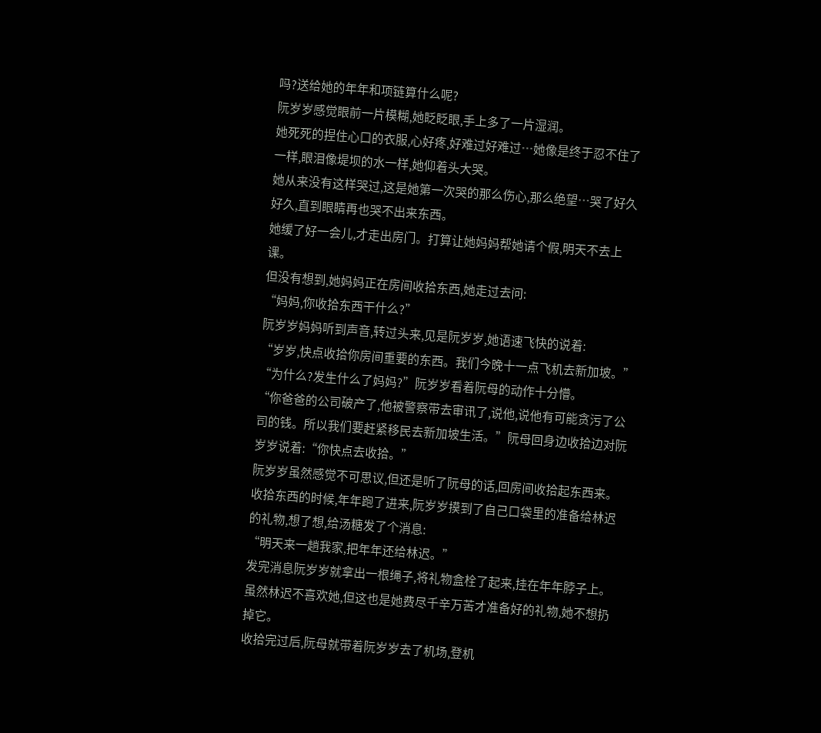吗?送给她的年年和项链算什么呢?
阮岁岁感觉眼前一片模糊,她眨眨眼,手上多了一片湿润。
她死死的捏住心口的衣服,心好疼,好难过好难过…她像是终于忍不住了一样,眼泪像堤坝的水一样,她仰着头大哭。
她从来没有这样哭过,这是她第一次哭的那么伤心,那么绝望…哭了好久好久,直到眼睛再也哭不出来东西。
她缓了好一会儿,才走出房门。打算让她妈妈帮她请个假,明天不去上课。
但没有想到,她妈妈正在房间收拾东西,她走过去问:
“妈妈,你收拾东西干什么?”
阮岁岁妈妈听到声音,转过头来,见是阮岁岁,她语速飞快的说着:
“岁岁,快点收拾你房间重要的东西。我们今晚十一点飞机去新加坡。”
“为什么?发生什么了妈妈?”阮岁岁看着阮母的动作十分懵。
“你爸爸的公司破产了,他被警察带去审讯了,说他,说他有可能贪污了公司的钱。所以我们要赶紧移民去新加坡生活。”阮母回身边收拾边对阮岁岁说着:“你快点去收拾。”
阮岁岁虽然感觉不可思议,但还是听了阮母的话,回房间收拾起东西来。
收拾东西的时候,年年跑了进来,阮岁岁摸到了自己口袋里的准备给林迟的礼物,想了想,给汤糖发了个消息:
“明天来一趟我家,把年年还给林迟。”
发完消息阮岁岁就拿出一根绳子,将礼物盒栓了起来,挂在年年脖子上。
虽然林迟不喜欢她,但这也是她费尽千辛万苦才准备好的礼物,她不想扔掉它。
收拾完过后,阮母就带着阮岁岁去了机场,登机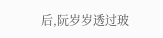后,阮岁岁透过玻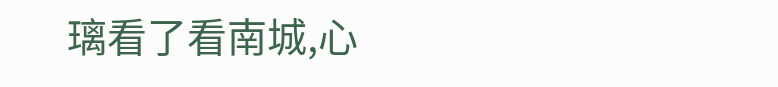璃看了看南城,心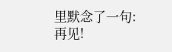里默念了一句:
再见!